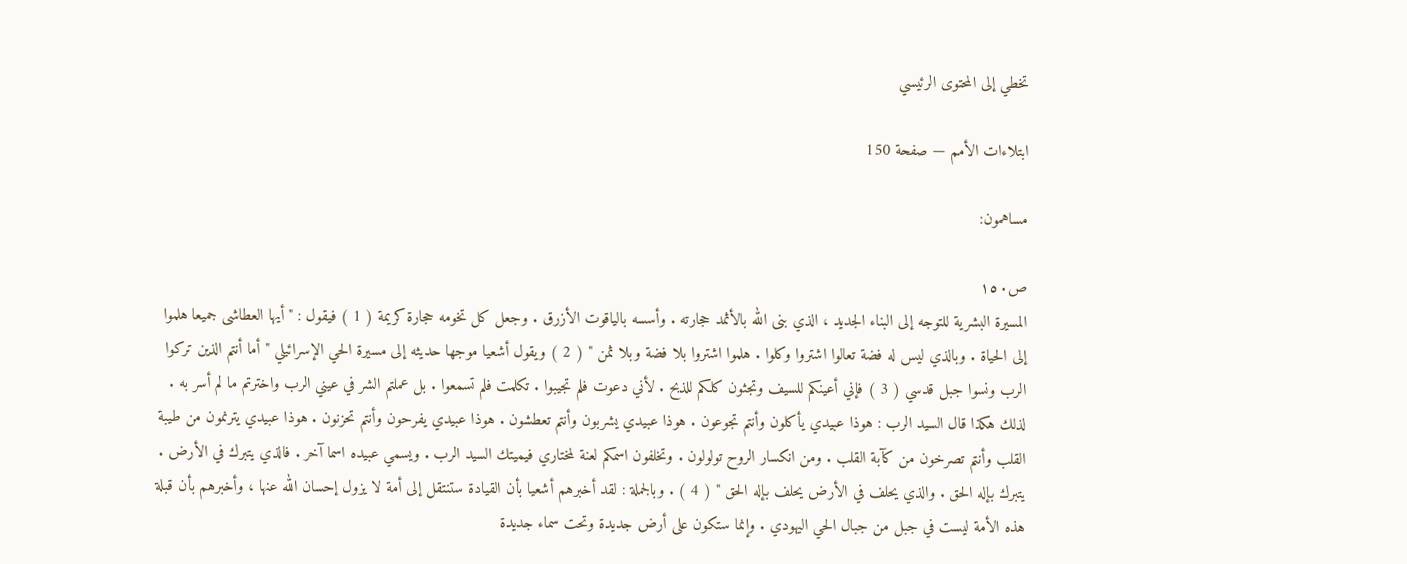تخطي إلى المحتوى الرئيسي

ابتلاءات الأمم — صفحة 150

مساهمون:

ص١٥٠
المسيرة البشرية للتوجه إلى البناء الجديد ، الذي بنى الله بالأثمد حجارته . وأسسه بالياقوت الأزرق . وجعل كل تخومه حجارة كريمة ( 1 ) فيقول : " أيها العطاشى جميعا هلموا إلى الحياة . وبالذي ليس له فضة تعالوا اشتروا وكلوا . هلموا اشتروا بلا فضة وبلا ثمن " ( 2 ) ويقول أشعيا موجها حديثه إلى مسيرة الحي الإسرائيلي " أما أنتم الذين تركوا الرب ونسوا جبل قدسي ( 3 ) فإني أعينكم للسيف وتجثون كلكم للذبح . لأني دعوت فلم تجيبوا . تكلمت فلم تسمعوا . بل عملتم الشر في عيني الرب واخترتم ما لم أسر به . لذلك هكذا قال السيد الرب : هوذا عبيدي يأكلون وأنتم تجوعون . هوذا عبيدي يشربون وأنتم تعطشون . هوذا عبيدي يفرحون وأنتم تحزنون . هوذا عبيدي يترنمون من طيبة القلب وأنتم تصرخون من كآبة القلب . ومن انكسار الروح تولولون . وتخلفون اسمكم لعنة لمختاري فيميتك السيد الرب . ويسمي عبيده اسما آخر . فالذي يتبرك في الأرض . يتبرك بإله الحق . والذي يحلف في الأرض يحلف بإله الحق " ( 4 ) . وبالجملة : لقد أخبرهم أشعيا بأن القيادة ستنتقل إلى أمة لا يزول إحسان الله عنها ، وأخبرهم بأن قبلة هذه الأمة ليست في جبل من جبال الحي اليهودي . وإنما ستكون على أرض جديدة وتحت سماء جديدة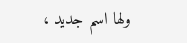ولها اسم جديد ،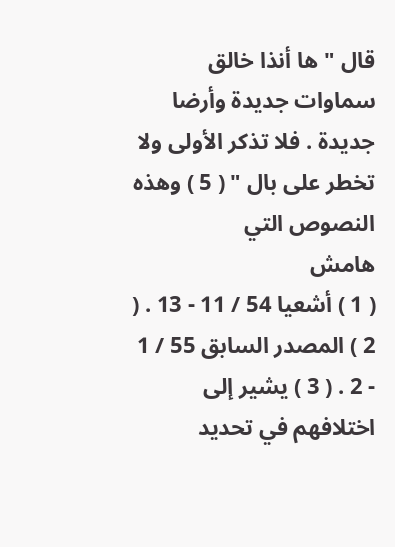قال " ها أنذا خالق سماوات جديدة وأرضا جديدة . فلا تذكر الأولى ولا تخطر على بال " ( 5 ) وهذه النصوص التي
هامش
( 1 ) أشعيا 54 / 11 - 13 . ( 2 ) المصدر السابق 55 / 1 - 2 . ( 3 ) يشير إلى اختلافهم في تحديد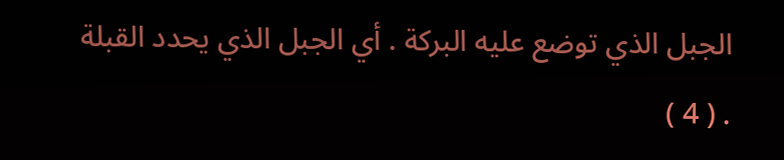الجبل الذي توضع عليه البركة . أي الجبل الذي يحدد القبلة . ( 4 )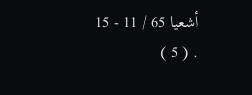أشعيا 65 / 11 - 15 . ( 5 )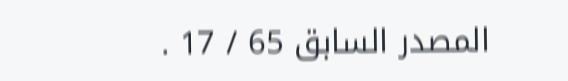المصدر السابق 65 / 17 .